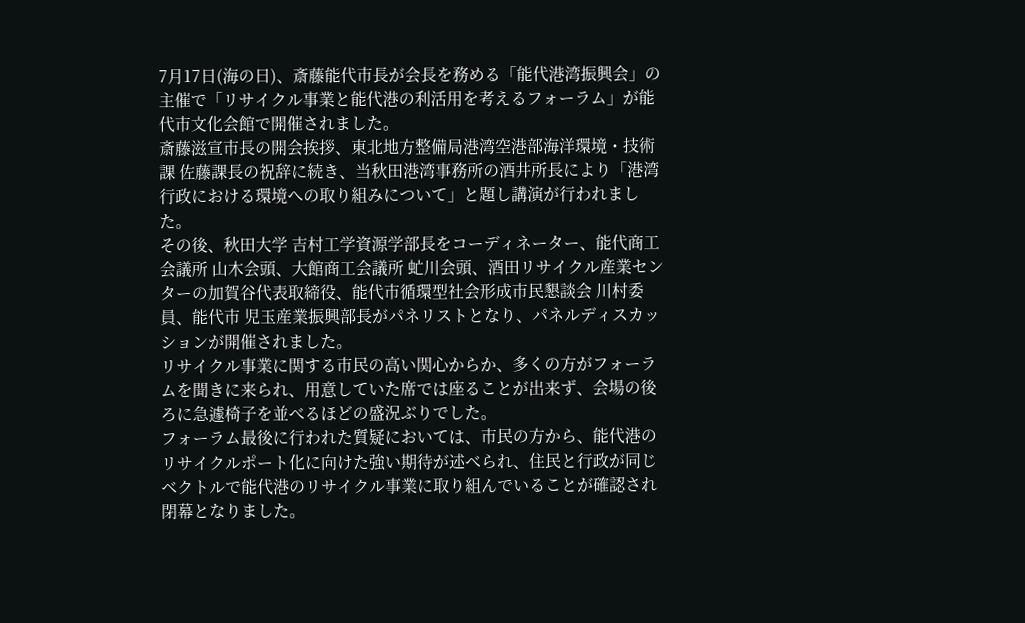7月17日(海の日)、斎藤能代市長が会長を務める「能代港湾振興会」の主催で「リサイクル事業と能代港の利活用を考えるフォーラム」が能代市文化会館で開催されました。
斎藤滋宣市長の開会挨拶、東北地方整備局港湾空港部海洋環境・技術課 佐藤課長の祝辞に続き、当秋田港湾事務所の酒井所長により「港湾行政における環境への取り組みについて」と題し講演が行われました。
その後、秋田大学 吉村工学資源学部長をコーディネーター、能代商工会議所 山木会頭、大館商工会議所 虻川会頭、酒田リサイクル産業センターの加賀谷代表取締役、能代市循環型社会形成市民懇談会 川村委員、能代市 児玉産業振興部長がパネリストとなり、パネルディスカッションが開催されました。
リサイクル事業に関する市民の高い関心からか、多くの方がフォーラムを聞きに来られ、用意していた席では座ることが出来ず、会場の後ろに急遽椅子を並べるほどの盛況ぶりでした。
フォーラム最後に行われた質疑においては、市民の方から、能代港のリサイクルポート化に向けた強い期待が述べられ、住民と行政が同じベクトルで能代港のリサイクル事業に取り組んでいることが確認され閉幕となりました。